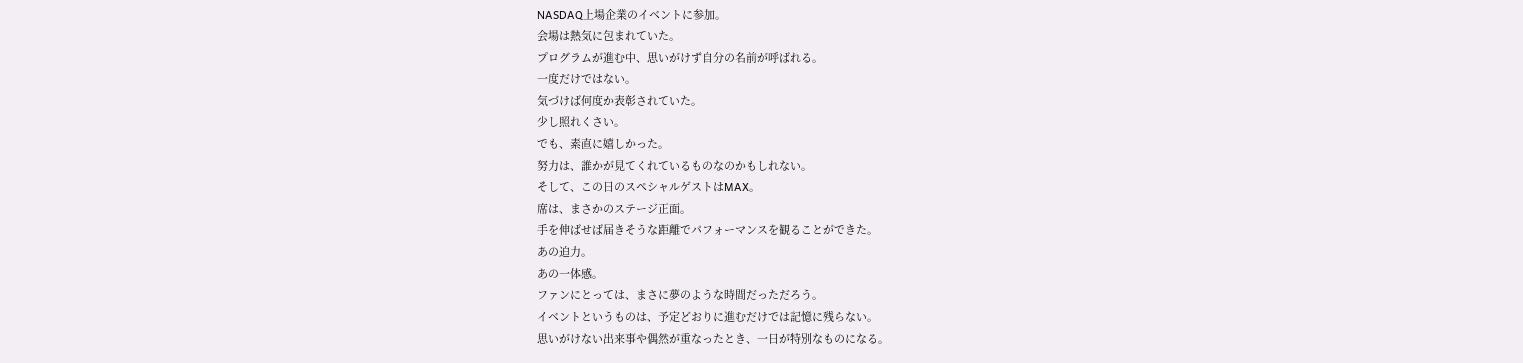NASDAQ上場企業のイベントに参加。
会場は熱気に包まれていた。
プログラムが進む中、思いがけず自分の名前が呼ばれる。
一度だけではない。
気づけば何度か表彰されていた。
少し照れくさい。
でも、素直に嬉しかった。
努力は、誰かが見てくれているものなのかもしれない。
そして、この日のスペシャルゲストはMAX。
席は、まさかのステージ正面。
手を伸ばせば届きそうな距離でパフォーマンスを観ることができた。
あの迫力。
あの一体感。
ファンにとっては、まさに夢のような時間だっただろう。
イベントというものは、予定どおりに進むだけでは記憶に残らない。
思いがけない出来事や偶然が重なったとき、一日が特別なものになる。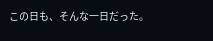この日も、そんな一日だった。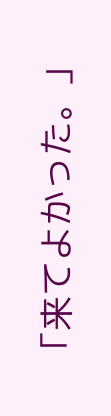「来てよかった。」